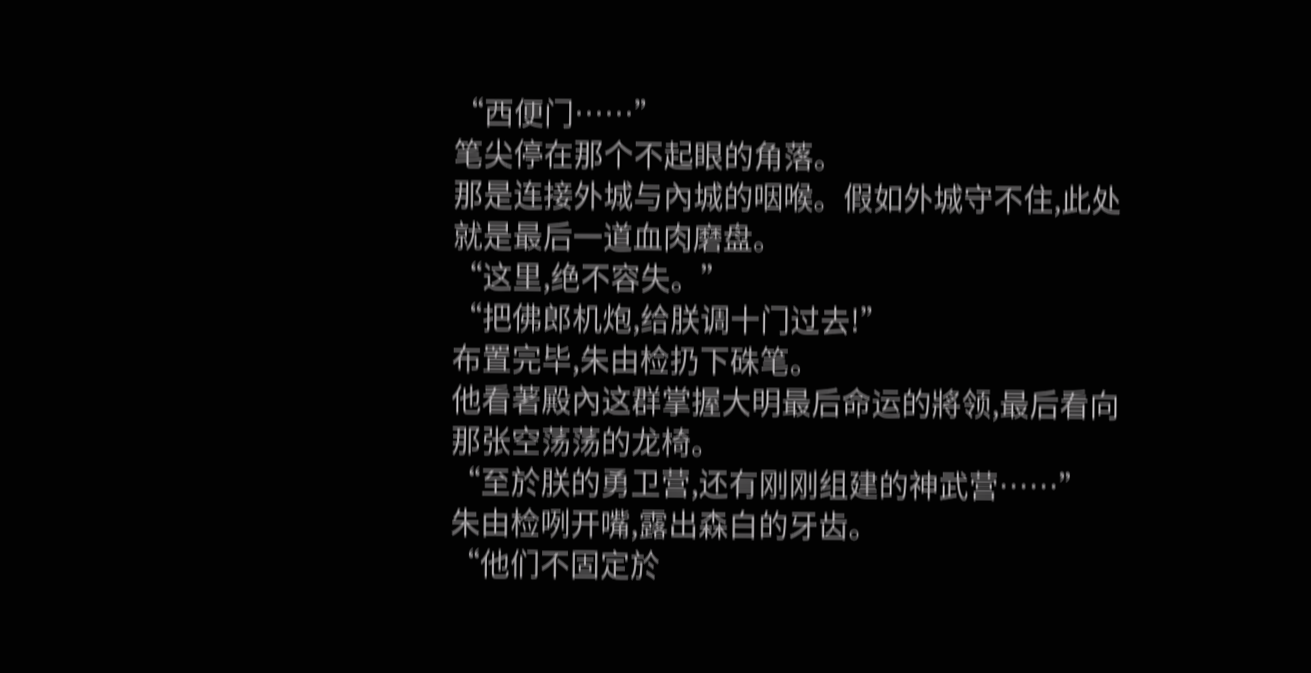“西便门……”
笔尖停在那个不起眼的角落。
那是连接外城与內城的咽喉。假如外城守不住,此处就是最后一道血肉磨盘。
“这里,绝不容失。”
“把佛郎机炮,给朕调十门过去!”
布置完毕,朱由检扔下硃笔。
他看著殿內这群掌握大明最后命运的將领,最后看向那张空荡荡的龙椅。
“至於朕的勇卫营,还有刚刚组建的神武营……”
朱由检咧开嘴,露出森白的牙齿。
“他们不固定於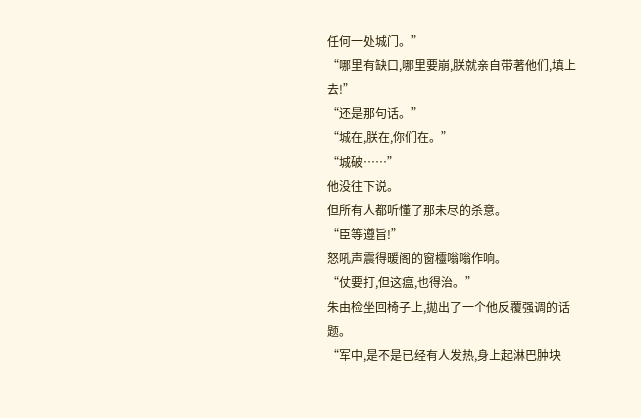任何一处城门。”
“哪里有缺口,哪里要崩,朕就亲自带著他们,填上去!”
“还是那句话。”
“城在,朕在,你们在。”
“城破……”
他没往下说。
但所有人都听懂了那未尽的杀意。
“臣等遵旨!”
怒吼声震得暖阁的窗欞嗡嗡作响。
“仗要打,但这瘟,也得治。”
朱由检坐回椅子上,拋出了一个他反覆强调的话题。
“军中,是不是已经有人发热,身上起淋巴肿块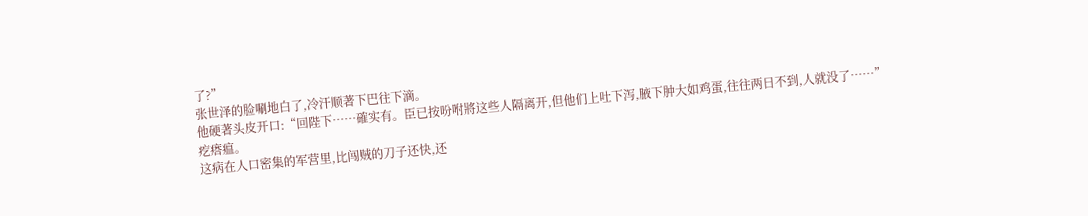了?”
张世泽的脸唰地白了,冷汗顺著下巴往下滴。
他硬著头皮开口:“回陛下……確实有。臣已按吩咐將这些人隔离开,但他们上吐下泻,腋下肿大如鸡蛋,往往两日不到,人就没了……”
疙瘩瘟。
这病在人口密集的军营里,比闯贼的刀子还快,还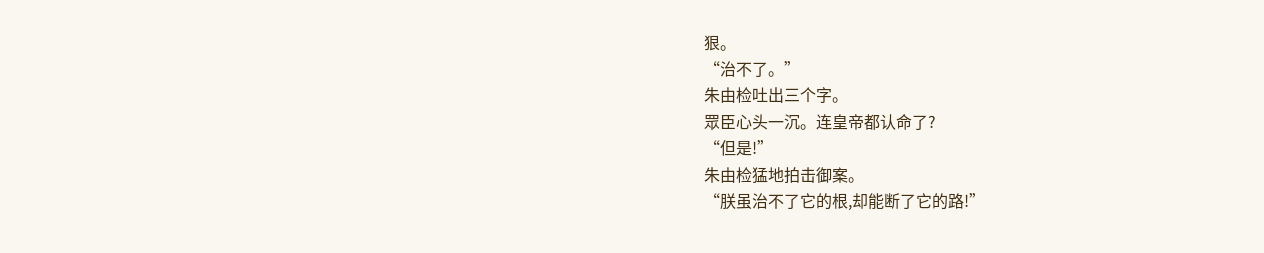狠。
“治不了。”
朱由检吐出三个字。
眾臣心头一沉。连皇帝都认命了?
“但是!”
朱由检猛地拍击御案。
“朕虽治不了它的根,却能断了它的路!”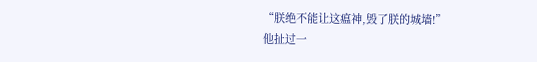“朕绝不能让这瘟神,毁了朕的城墙!”
他扯过一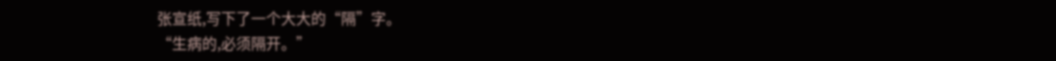张宣纸,写下了一个大大的“隔”字。
“生病的,必须隔开。”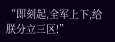“即刻起,全军上下,给朕分立三区!”